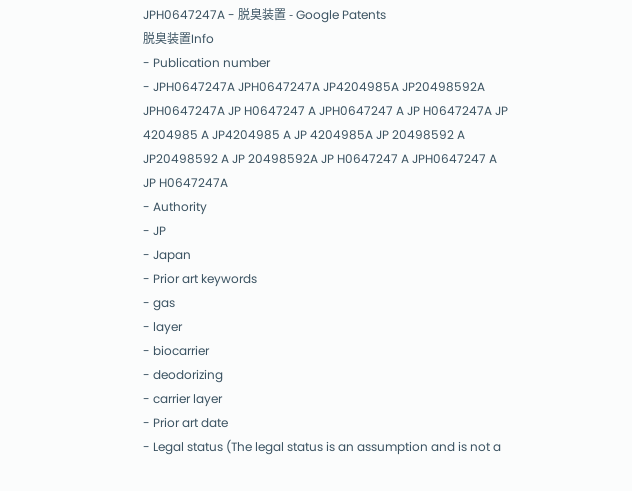JPH0647247A - 脱臭装置 - Google Patents
脱臭装置Info
- Publication number
- JPH0647247A JPH0647247A JP4204985A JP20498592A JPH0647247A JP H0647247 A JPH0647247 A JP H0647247A JP 4204985 A JP4204985 A JP 4204985A JP 20498592 A JP20498592 A JP 20498592A JP H0647247 A JPH0647247 A JP H0647247A
- Authority
- JP
- Japan
- Prior art keywords
- gas
- layer
- biocarrier
- deodorizing
- carrier layer
- Prior art date
- Legal status (The legal status is an assumption and is not a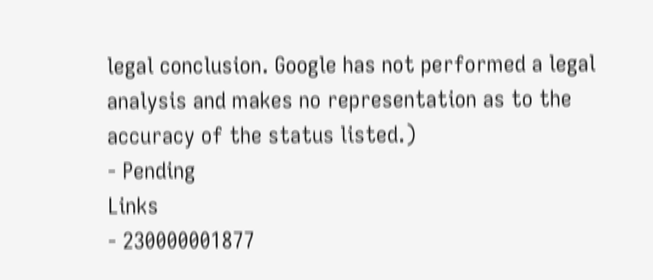legal conclusion. Google has not performed a legal analysis and makes no representation as to the accuracy of the status listed.)
- Pending
Links
- 230000001877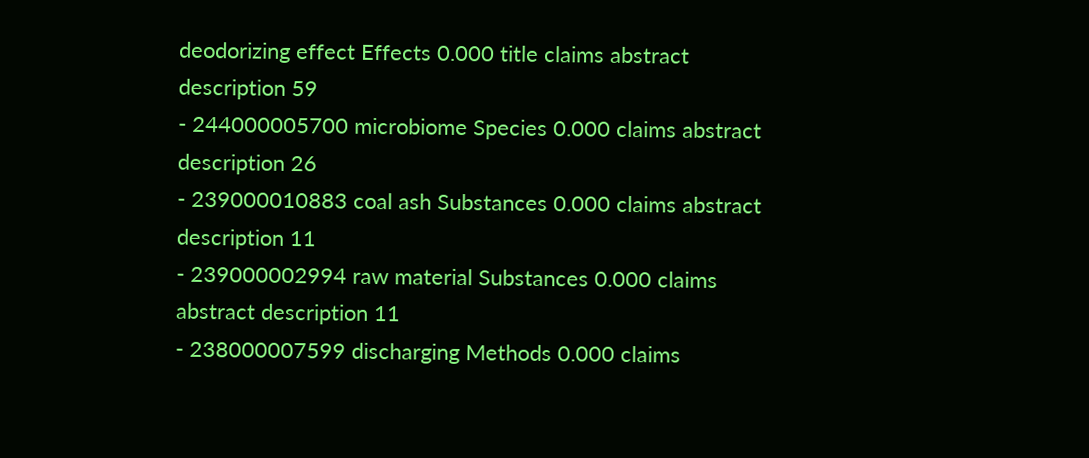deodorizing effect Effects 0.000 title claims abstract description 59
- 244000005700 microbiome Species 0.000 claims abstract description 26
- 239000010883 coal ash Substances 0.000 claims abstract description 11
- 239000002994 raw material Substances 0.000 claims abstract description 11
- 238000007599 discharging Methods 0.000 claims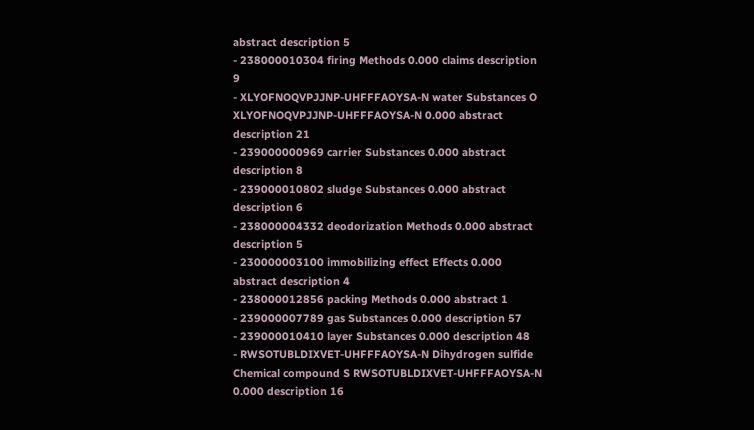abstract description 5
- 238000010304 firing Methods 0.000 claims description 9
- XLYOFNOQVPJJNP-UHFFFAOYSA-N water Substances O XLYOFNOQVPJJNP-UHFFFAOYSA-N 0.000 abstract description 21
- 239000000969 carrier Substances 0.000 abstract description 8
- 239000010802 sludge Substances 0.000 abstract description 6
- 238000004332 deodorization Methods 0.000 abstract description 5
- 230000003100 immobilizing effect Effects 0.000 abstract description 4
- 238000012856 packing Methods 0.000 abstract 1
- 239000007789 gas Substances 0.000 description 57
- 239000010410 layer Substances 0.000 description 48
- RWSOTUBLDIXVET-UHFFFAOYSA-N Dihydrogen sulfide Chemical compound S RWSOTUBLDIXVET-UHFFFAOYSA-N 0.000 description 16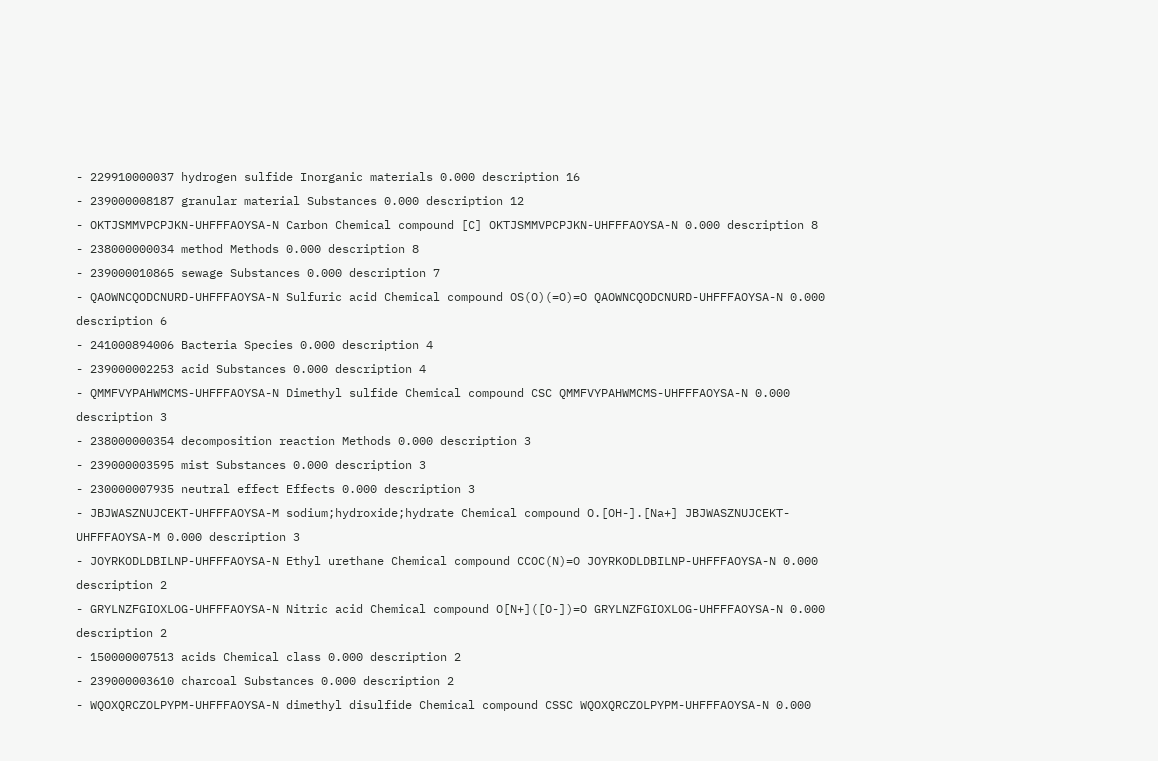- 229910000037 hydrogen sulfide Inorganic materials 0.000 description 16
- 239000008187 granular material Substances 0.000 description 12
- OKTJSMMVPCPJKN-UHFFFAOYSA-N Carbon Chemical compound [C] OKTJSMMVPCPJKN-UHFFFAOYSA-N 0.000 description 8
- 238000000034 method Methods 0.000 description 8
- 239000010865 sewage Substances 0.000 description 7
- QAOWNCQODCNURD-UHFFFAOYSA-N Sulfuric acid Chemical compound OS(O)(=O)=O QAOWNCQODCNURD-UHFFFAOYSA-N 0.000 description 6
- 241000894006 Bacteria Species 0.000 description 4
- 239000002253 acid Substances 0.000 description 4
- QMMFVYPAHWMCMS-UHFFFAOYSA-N Dimethyl sulfide Chemical compound CSC QMMFVYPAHWMCMS-UHFFFAOYSA-N 0.000 description 3
- 238000000354 decomposition reaction Methods 0.000 description 3
- 239000003595 mist Substances 0.000 description 3
- 230000007935 neutral effect Effects 0.000 description 3
- JBJWASZNUJCEKT-UHFFFAOYSA-M sodium;hydroxide;hydrate Chemical compound O.[OH-].[Na+] JBJWASZNUJCEKT-UHFFFAOYSA-M 0.000 description 3
- JOYRKODLDBILNP-UHFFFAOYSA-N Ethyl urethane Chemical compound CCOC(N)=O JOYRKODLDBILNP-UHFFFAOYSA-N 0.000 description 2
- GRYLNZFGIOXLOG-UHFFFAOYSA-N Nitric acid Chemical compound O[N+]([O-])=O GRYLNZFGIOXLOG-UHFFFAOYSA-N 0.000 description 2
- 150000007513 acids Chemical class 0.000 description 2
- 239000003610 charcoal Substances 0.000 description 2
- WQOXQRCZOLPYPM-UHFFFAOYSA-N dimethyl disulfide Chemical compound CSSC WQOXQRCZOLPYPM-UHFFFAOYSA-N 0.000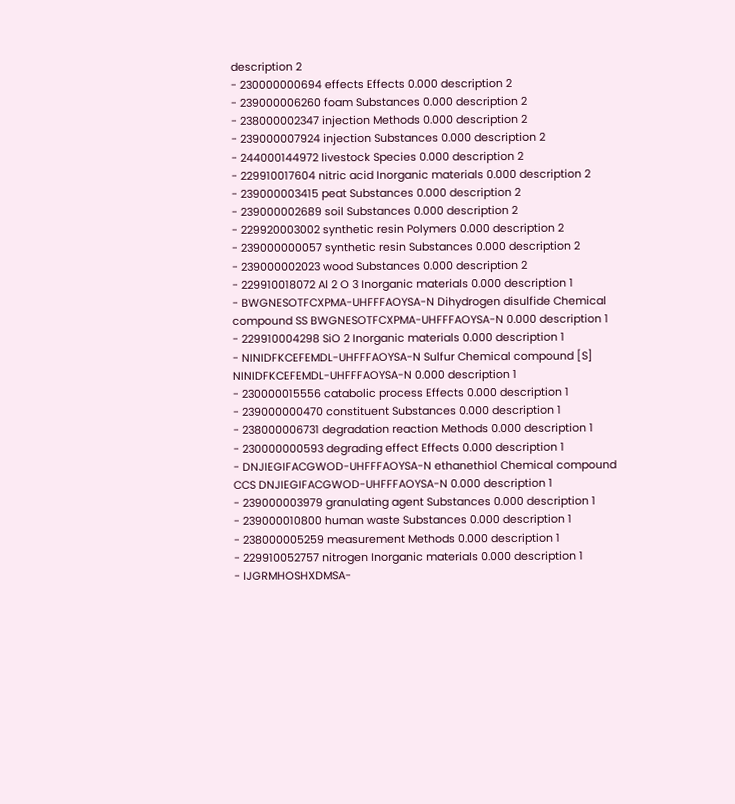description 2
- 230000000694 effects Effects 0.000 description 2
- 239000006260 foam Substances 0.000 description 2
- 238000002347 injection Methods 0.000 description 2
- 239000007924 injection Substances 0.000 description 2
- 244000144972 livestock Species 0.000 description 2
- 229910017604 nitric acid Inorganic materials 0.000 description 2
- 239000003415 peat Substances 0.000 description 2
- 239000002689 soil Substances 0.000 description 2
- 229920003002 synthetic resin Polymers 0.000 description 2
- 239000000057 synthetic resin Substances 0.000 description 2
- 239000002023 wood Substances 0.000 description 2
- 229910018072 Al 2 O 3 Inorganic materials 0.000 description 1
- BWGNESOTFCXPMA-UHFFFAOYSA-N Dihydrogen disulfide Chemical compound SS BWGNESOTFCXPMA-UHFFFAOYSA-N 0.000 description 1
- 229910004298 SiO 2 Inorganic materials 0.000 description 1
- NINIDFKCEFEMDL-UHFFFAOYSA-N Sulfur Chemical compound [S] NINIDFKCEFEMDL-UHFFFAOYSA-N 0.000 description 1
- 230000015556 catabolic process Effects 0.000 description 1
- 239000000470 constituent Substances 0.000 description 1
- 238000006731 degradation reaction Methods 0.000 description 1
- 230000000593 degrading effect Effects 0.000 description 1
- DNJIEGIFACGWOD-UHFFFAOYSA-N ethanethiol Chemical compound CCS DNJIEGIFACGWOD-UHFFFAOYSA-N 0.000 description 1
- 239000003979 granulating agent Substances 0.000 description 1
- 239000010800 human waste Substances 0.000 description 1
- 238000005259 measurement Methods 0.000 description 1
- 229910052757 nitrogen Inorganic materials 0.000 description 1
- IJGRMHOSHXDMSA-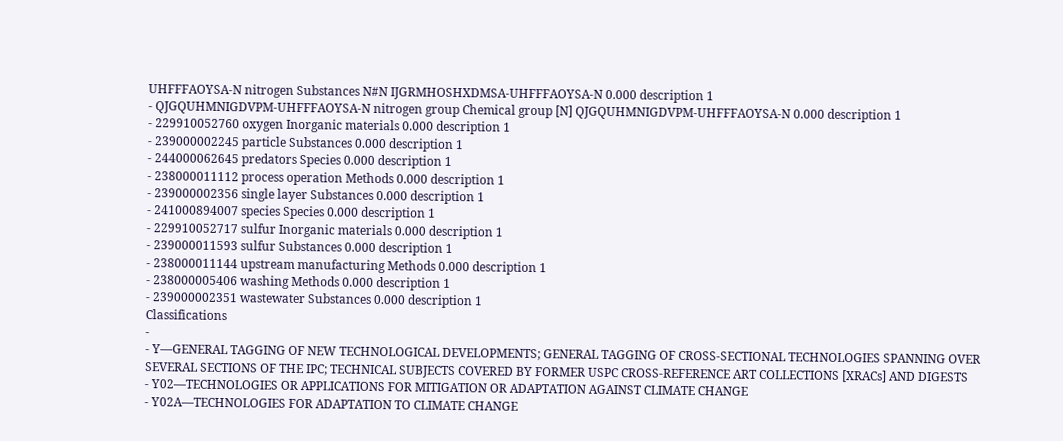UHFFFAOYSA-N nitrogen Substances N#N IJGRMHOSHXDMSA-UHFFFAOYSA-N 0.000 description 1
- QJGQUHMNIGDVPM-UHFFFAOYSA-N nitrogen group Chemical group [N] QJGQUHMNIGDVPM-UHFFFAOYSA-N 0.000 description 1
- 229910052760 oxygen Inorganic materials 0.000 description 1
- 239000002245 particle Substances 0.000 description 1
- 244000062645 predators Species 0.000 description 1
- 238000011112 process operation Methods 0.000 description 1
- 239000002356 single layer Substances 0.000 description 1
- 241000894007 species Species 0.000 description 1
- 229910052717 sulfur Inorganic materials 0.000 description 1
- 239000011593 sulfur Substances 0.000 description 1
- 238000011144 upstream manufacturing Methods 0.000 description 1
- 238000005406 washing Methods 0.000 description 1
- 239000002351 wastewater Substances 0.000 description 1
Classifications
-
- Y—GENERAL TAGGING OF NEW TECHNOLOGICAL DEVELOPMENTS; GENERAL TAGGING OF CROSS-SECTIONAL TECHNOLOGIES SPANNING OVER SEVERAL SECTIONS OF THE IPC; TECHNICAL SUBJECTS COVERED BY FORMER USPC CROSS-REFERENCE ART COLLECTIONS [XRACs] AND DIGESTS
- Y02—TECHNOLOGIES OR APPLICATIONS FOR MITIGATION OR ADAPTATION AGAINST CLIMATE CHANGE
- Y02A—TECHNOLOGIES FOR ADAPTATION TO CLIMATE CHANGE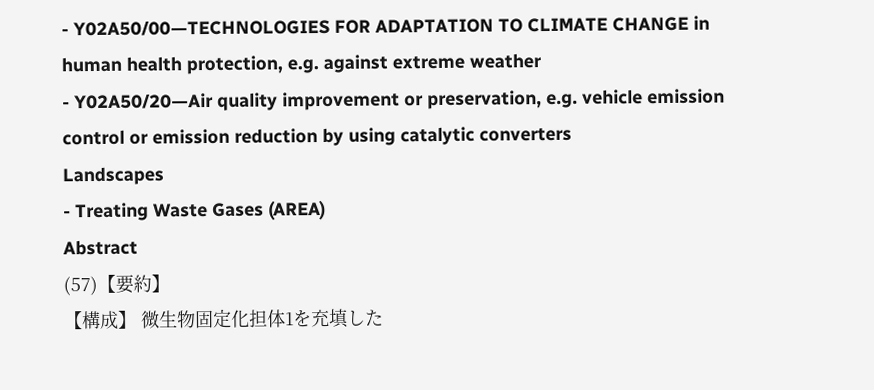- Y02A50/00—TECHNOLOGIES FOR ADAPTATION TO CLIMATE CHANGE in human health protection, e.g. against extreme weather
- Y02A50/20—Air quality improvement or preservation, e.g. vehicle emission control or emission reduction by using catalytic converters
Landscapes
- Treating Waste Gases (AREA)
Abstract
(57)【要約】
【構成】 微生物固定化担体1を充填した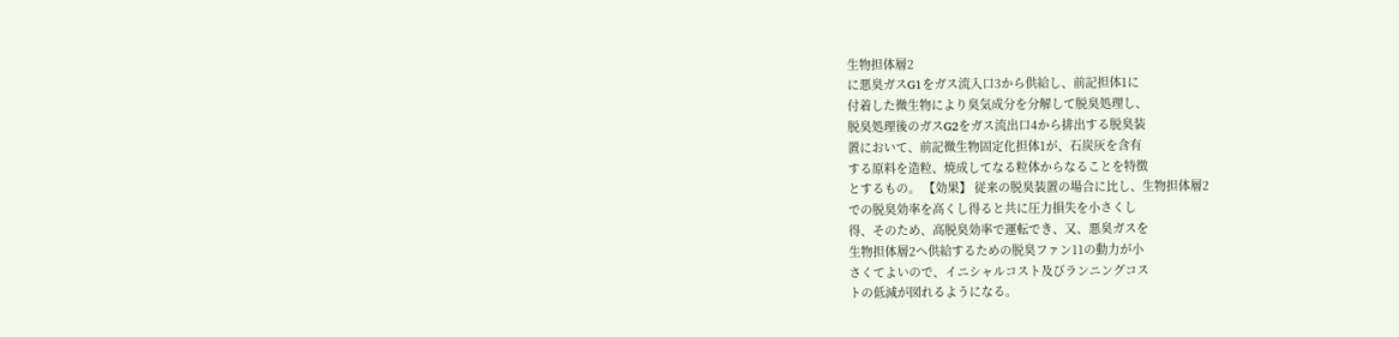生物担体層2
に悪臭ガスG1をガス流入口3から供給し、前記担体1に
付着した微生物により臭気成分を分解して脱臭処理し、
脱臭処理後のガスG2をガス流出口4から排出する脱臭装
置において、前記微生物固定化担体1が、石炭灰を含有
する原料を造粒、焼成してなる粒体からなることを特徴
とするもの。 【効果】 従来の脱臭装置の場合に比し、生物担体層2
での脱臭効率を高くし得ると共に圧力損失を小さくし
得、そのため、高脱臭効率で運転でき、又、悪臭ガスを
生物担体層2へ供給するための脱臭ファン11の動力が小
さくてよいので、イニシャルコスト及びランニングコス
トの低減が図れるようになる。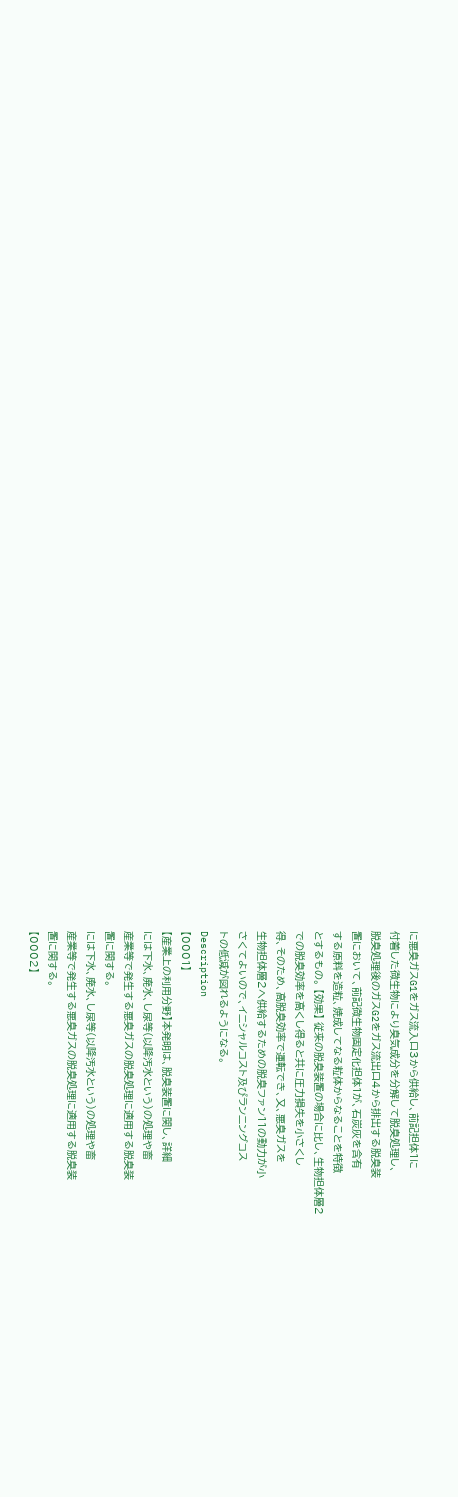に悪臭ガスG1をガス流入口3から供給し、前記担体1に
付着した微生物により臭気成分を分解して脱臭処理し、
脱臭処理後のガスG2をガス流出口4から排出する脱臭装
置において、前記微生物固定化担体1が、石炭灰を含有
する原料を造粒、焼成してなる粒体からなることを特徴
とするもの。 【効果】 従来の脱臭装置の場合に比し、生物担体層2
での脱臭効率を高くし得ると共に圧力損失を小さくし
得、そのため、高脱臭効率で運転でき、又、悪臭ガスを
生物担体層2へ供給するための脱臭ファン11の動力が小
さくてよいので、イニシャルコスト及びランニングコス
トの低減が図れるようになる。
Description
【0001】
【産業上の利用分野】本発明は、脱臭装置に関し、詳細
には下水、廃水、し尿等(以降汚水という)の処理や畜
産業等で発生する悪臭ガスの脱臭処理に適用する脱臭装
置に関する。
には下水、廃水、し尿等(以降汚水という)の処理や畜
産業等で発生する悪臭ガスの脱臭処理に適用する脱臭装
置に関する。
【0002】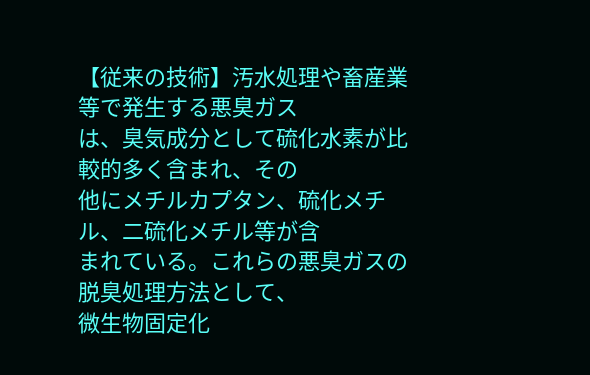【従来の技術】汚水処理や畜産業等で発生する悪臭ガス
は、臭気成分として硫化水素が比較的多く含まれ、その
他にメチルカプタン、硫化メチル、二硫化メチル等が含
まれている。これらの悪臭ガスの脱臭処理方法として、
微生物固定化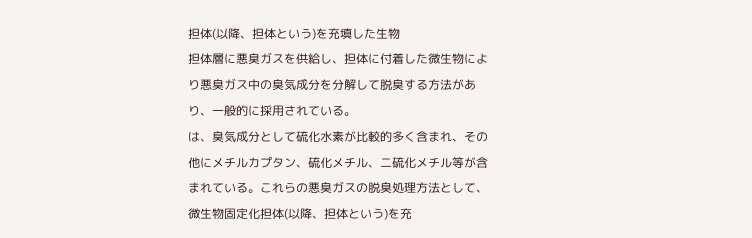担体(以降、担体という)を充填した生物
担体層に悪臭ガスを供給し、担体に付着した微生物によ
り悪臭ガス中の臭気成分を分解して脱臭する方法があ
り、一般的に採用されている。
は、臭気成分として硫化水素が比較的多く含まれ、その
他にメチルカプタン、硫化メチル、二硫化メチル等が含
まれている。これらの悪臭ガスの脱臭処理方法として、
微生物固定化担体(以降、担体という)を充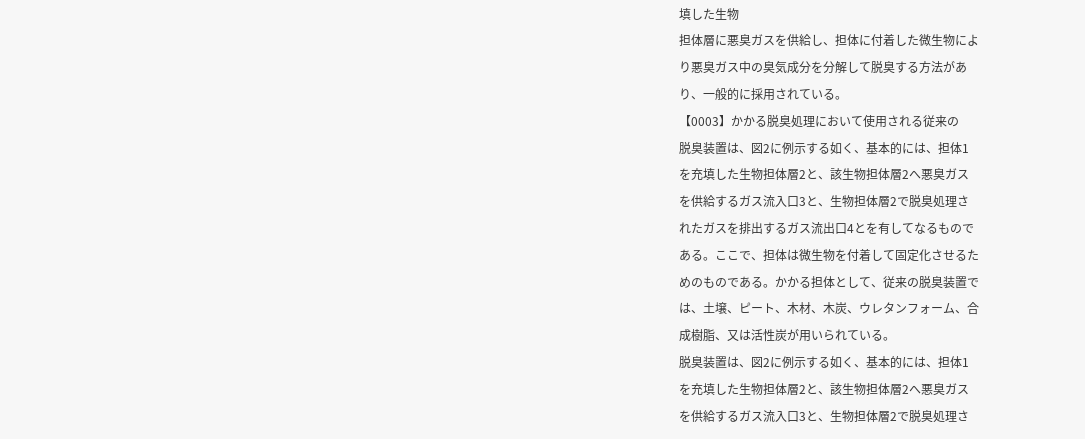填した生物
担体層に悪臭ガスを供給し、担体に付着した微生物によ
り悪臭ガス中の臭気成分を分解して脱臭する方法があ
り、一般的に採用されている。
【0003】かかる脱臭処理において使用される従来の
脱臭装置は、図2に例示する如く、基本的には、担体1
を充填した生物担体層2と、該生物担体層2へ悪臭ガス
を供給するガス流入口3と、生物担体層2で脱臭処理さ
れたガスを排出するガス流出口4とを有してなるもので
ある。ここで、担体は微生物を付着して固定化させるた
めのものである。かかる担体として、従来の脱臭装置で
は、土壌、ピート、木材、木炭、ウレタンフォーム、合
成樹脂、又は活性炭が用いられている。
脱臭装置は、図2に例示する如く、基本的には、担体1
を充填した生物担体層2と、該生物担体層2へ悪臭ガス
を供給するガス流入口3と、生物担体層2で脱臭処理さ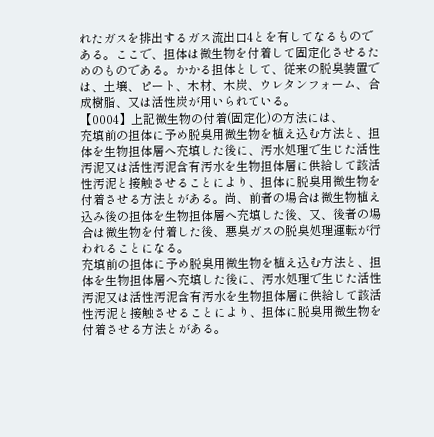れたガスを排出するガス流出口4とを有してなるもので
ある。ここで、担体は微生物を付着して固定化させるた
めのものである。かかる担体として、従来の脱臭装置で
は、土壌、ピート、木材、木炭、ウレタンフォーム、合
成樹脂、又は活性炭が用いられている。
【0004】上記微生物の付着(固定化)の方法には、
充填前の担体に予め脱臭用微生物を植え込む方法と、担
体を生物担体層へ充填した後に、汚水処理で生じた活性
汚泥又は活性汚泥含有汚水を生物担体層に供給して該活
性汚泥と接触させることにより、担体に脱臭用微生物を
付着させる方法とがある。尚、前者の場合は微生物植え
込み後の担体を生物担体層へ充填した後、又、後者の場
合は微生物を付着した後、悪臭ガスの脱臭処理運転が行
われることになる。
充填前の担体に予め脱臭用微生物を植え込む方法と、担
体を生物担体層へ充填した後に、汚水処理で生じた活性
汚泥又は活性汚泥含有汚水を生物担体層に供給して該活
性汚泥と接触させることにより、担体に脱臭用微生物を
付着させる方法とがある。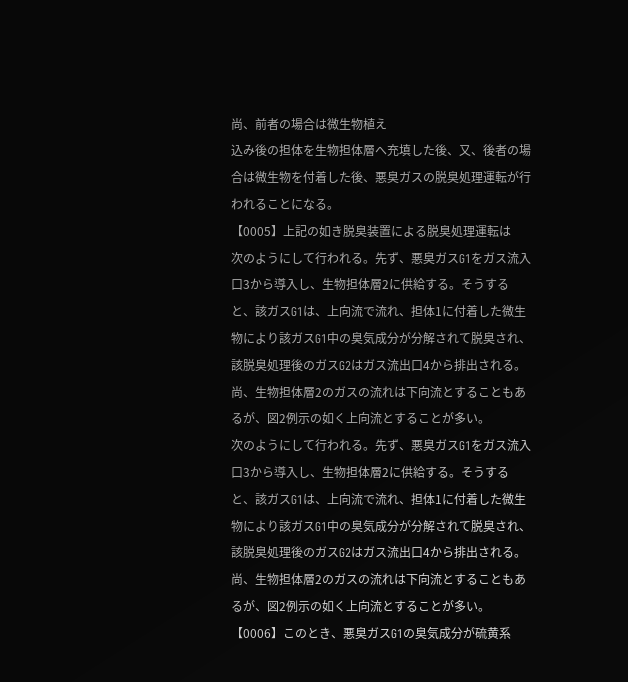尚、前者の場合は微生物植え
込み後の担体を生物担体層へ充填した後、又、後者の場
合は微生物を付着した後、悪臭ガスの脱臭処理運転が行
われることになる。
【0005】上記の如き脱臭装置による脱臭処理運転は
次のようにして行われる。先ず、悪臭ガスG1をガス流入
口3から導入し、生物担体層2に供給する。そうする
と、該ガスG1は、上向流で流れ、担体1に付着した微生
物により該ガスG1中の臭気成分が分解されて脱臭され、
該脱臭処理後のガスG2はガス流出口4から排出される。
尚、生物担体層2のガスの流れは下向流とすることもあ
るが、図2例示の如く上向流とすることが多い。
次のようにして行われる。先ず、悪臭ガスG1をガス流入
口3から導入し、生物担体層2に供給する。そうする
と、該ガスG1は、上向流で流れ、担体1に付着した微生
物により該ガスG1中の臭気成分が分解されて脱臭され、
該脱臭処理後のガスG2はガス流出口4から排出される。
尚、生物担体層2のガスの流れは下向流とすることもあ
るが、図2例示の如く上向流とすることが多い。
【0006】このとき、悪臭ガスG1の臭気成分が硫黄系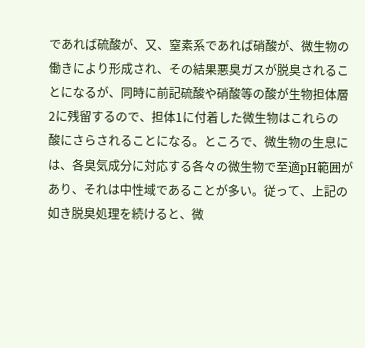であれば硫酸が、又、窒素系であれば硝酸が、微生物の
働きにより形成され、その結果悪臭ガスが脱臭されるこ
とになるが、同時に前記硫酸や硝酸等の酸が生物担体層
2に残留するので、担体1に付着した微生物はこれらの
酸にさらされることになる。ところで、微生物の生息に
は、各臭気成分に対応する各々の微生物で至適pH範囲が
あり、それは中性域であることが多い。従って、上記の
如き脱臭処理を続けると、微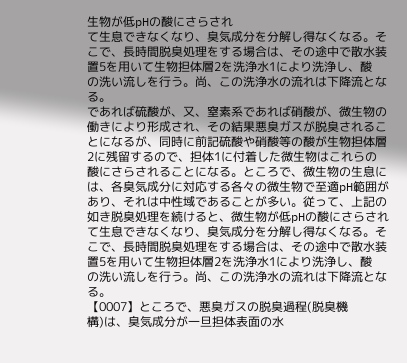生物が低pHの酸にさらされ
て生息できなくなり、臭気成分を分解し得なくなる。そ
こで、長時間脱臭処理をする場合は、その途中で散水装
置5を用いて生物担体層2を洗浄水1により洗浄し、酸
の洗い流しを行う。尚、この洗浄水の流れは下降流とな
る。
であれば硫酸が、又、窒素系であれば硝酸が、微生物の
働きにより形成され、その結果悪臭ガスが脱臭されるこ
とになるが、同時に前記硫酸や硝酸等の酸が生物担体層
2に残留するので、担体1に付着した微生物はこれらの
酸にさらされることになる。ところで、微生物の生息に
は、各臭気成分に対応する各々の微生物で至適pH範囲が
あり、それは中性域であることが多い。従って、上記の
如き脱臭処理を続けると、微生物が低pHの酸にさらされ
て生息できなくなり、臭気成分を分解し得なくなる。そ
こで、長時間脱臭処理をする場合は、その途中で散水装
置5を用いて生物担体層2を洗浄水1により洗浄し、酸
の洗い流しを行う。尚、この洗浄水の流れは下降流とな
る。
【0007】ところで、悪臭ガスの脱臭過程(脱臭機
構)は、臭気成分が一旦担体表面の水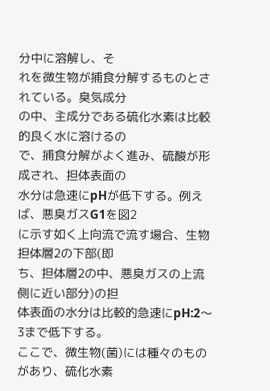分中に溶解し、そ
れを微生物が捕食分解するものとされている。臭気成分
の中、主成分である硫化水素は比較的良く水に溶けるの
で、捕食分解がよく進み、硫酸が形成され、担体表面の
水分は急速にpHが低下する。例えば、悪臭ガスG1を図2
に示す如く上向流で流す場合、生物担体層2の下部(即
ち、担体層2の中、悪臭ガスの上流側に近い部分)の担
体表面の水分は比較的急速にpH:2〜3まで低下する。
ここで、微生物(菌)には種々のものがあり、硫化水素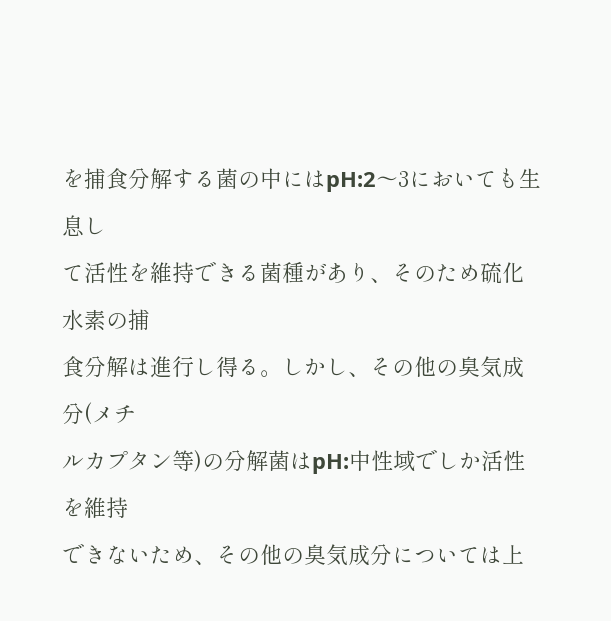を捕食分解する菌の中にはpH:2〜3においても生息し
て活性を維持できる菌種があり、そのため硫化水素の捕
食分解は進行し得る。しかし、その他の臭気成分(メチ
ルカプタン等)の分解菌はpH:中性域でしか活性を維持
できないため、その他の臭気成分については上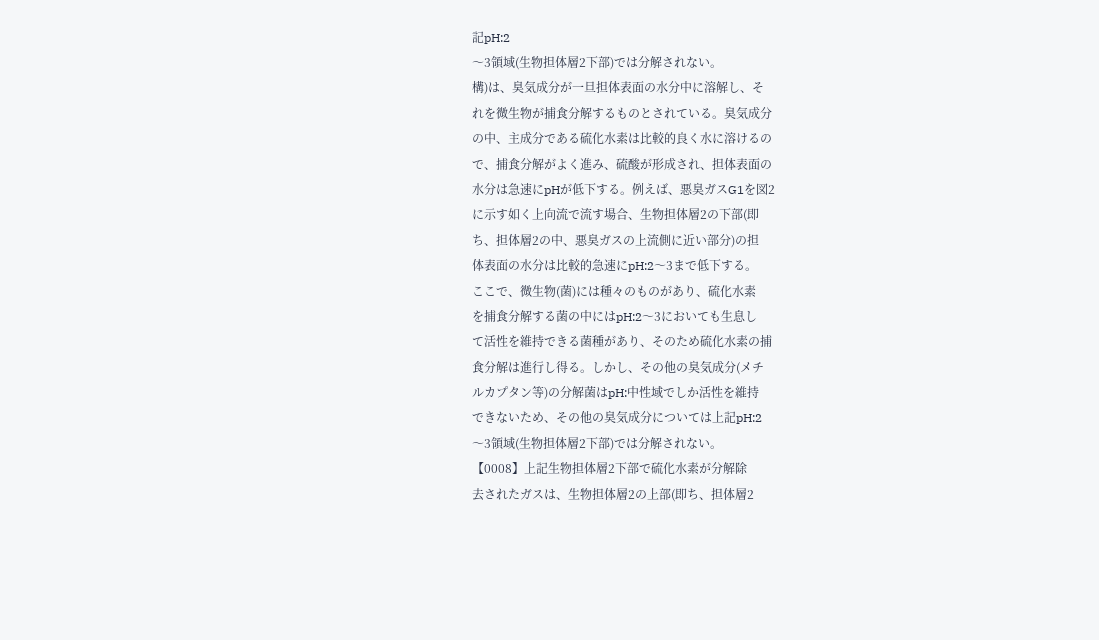記pH:2
〜3領域(生物担体層2下部)では分解されない。
構)は、臭気成分が一旦担体表面の水分中に溶解し、そ
れを微生物が捕食分解するものとされている。臭気成分
の中、主成分である硫化水素は比較的良く水に溶けるの
で、捕食分解がよく進み、硫酸が形成され、担体表面の
水分は急速にpHが低下する。例えば、悪臭ガスG1を図2
に示す如く上向流で流す場合、生物担体層2の下部(即
ち、担体層2の中、悪臭ガスの上流側に近い部分)の担
体表面の水分は比較的急速にpH:2〜3まで低下する。
ここで、微生物(菌)には種々のものがあり、硫化水素
を捕食分解する菌の中にはpH:2〜3においても生息し
て活性を維持できる菌種があり、そのため硫化水素の捕
食分解は進行し得る。しかし、その他の臭気成分(メチ
ルカプタン等)の分解菌はpH:中性域でしか活性を維持
できないため、その他の臭気成分については上記pH:2
〜3領域(生物担体層2下部)では分解されない。
【0008】上記生物担体層2下部で硫化水素が分解除
去されたガスは、生物担体層2の上部(即ち、担体層2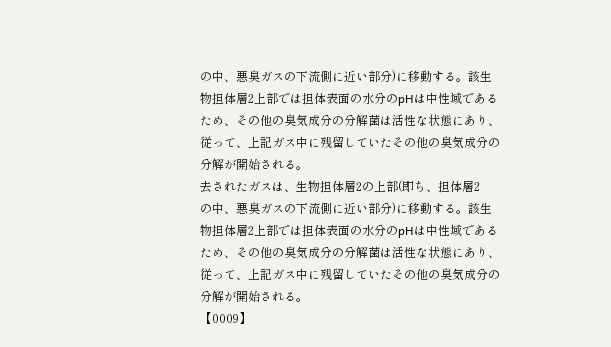の中、悪臭ガスの下流側に近い部分)に移動する。該生
物担体層2上部では担体表面の水分のpHは中性域である
ため、その他の臭気成分の分解菌は活性な状態にあり、
従って、上記ガス中に残留していたその他の臭気成分の
分解が開始される。
去されたガスは、生物担体層2の上部(即ち、担体層2
の中、悪臭ガスの下流側に近い部分)に移動する。該生
物担体層2上部では担体表面の水分のpHは中性域である
ため、その他の臭気成分の分解菌は活性な状態にあり、
従って、上記ガス中に残留していたその他の臭気成分の
分解が開始される。
【0009】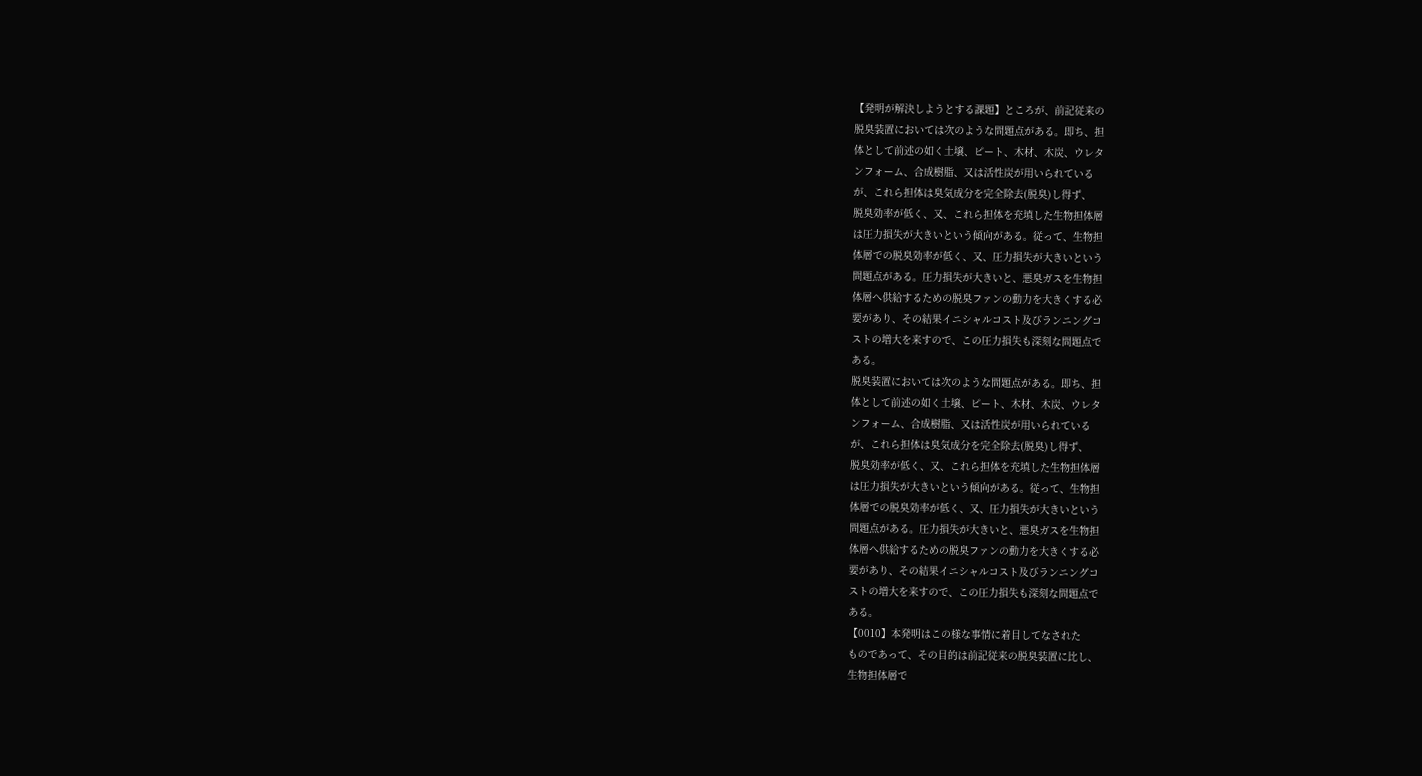【発明が解決しようとする課題】ところが、前記従来の
脱臭装置においては次のような問題点がある。即ち、担
体として前述の如く土壌、ピート、木材、木炭、ウレタ
ンフォーム、合成樹脂、又は活性炭が用いられている
が、これら担体は臭気成分を完全除去(脱臭)し得ず、
脱臭効率が低く、又、これら担体を充填した生物担体層
は圧力損失が大きいという傾向がある。従って、生物担
体層での脱臭効率が低く、又、圧力損失が大きいという
問題点がある。圧力損失が大きいと、悪臭ガスを生物担
体層へ供給するための脱臭ファンの動力を大きくする必
要があり、その結果イニシャルコスト及びランニングコ
ストの増大を来すので、この圧力損失も深刻な問題点で
ある。
脱臭装置においては次のような問題点がある。即ち、担
体として前述の如く土壌、ピート、木材、木炭、ウレタ
ンフォーム、合成樹脂、又は活性炭が用いられている
が、これら担体は臭気成分を完全除去(脱臭)し得ず、
脱臭効率が低く、又、これら担体を充填した生物担体層
は圧力損失が大きいという傾向がある。従って、生物担
体層での脱臭効率が低く、又、圧力損失が大きいという
問題点がある。圧力損失が大きいと、悪臭ガスを生物担
体層へ供給するための脱臭ファンの動力を大きくする必
要があり、その結果イニシャルコスト及びランニングコ
ストの増大を来すので、この圧力損失も深刻な問題点で
ある。
【0010】本発明はこの様な事情に着目してなされた
ものであって、その目的は前記従来の脱臭装置に比し、
生物担体層で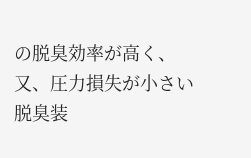の脱臭効率が高く、又、圧力損失が小さい
脱臭装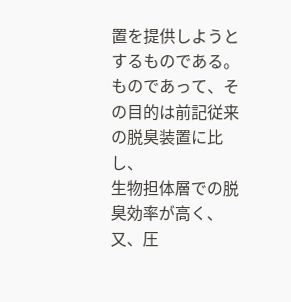置を提供しようとするものである。
ものであって、その目的は前記従来の脱臭装置に比し、
生物担体層での脱臭効率が高く、又、圧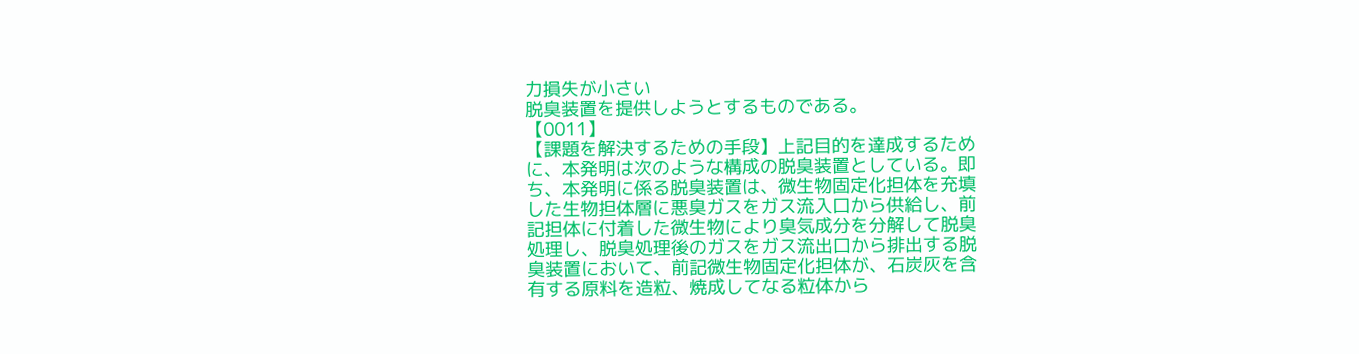力損失が小さい
脱臭装置を提供しようとするものである。
【0011】
【課題を解決するための手段】上記目的を達成するため
に、本発明は次のような構成の脱臭装置としている。即
ち、本発明に係る脱臭装置は、微生物固定化担体を充填
した生物担体層に悪臭ガスをガス流入口から供給し、前
記担体に付着した微生物により臭気成分を分解して脱臭
処理し、脱臭処理後のガスをガス流出口から排出する脱
臭装置において、前記微生物固定化担体が、石炭灰を含
有する原料を造粒、焼成してなる粒体から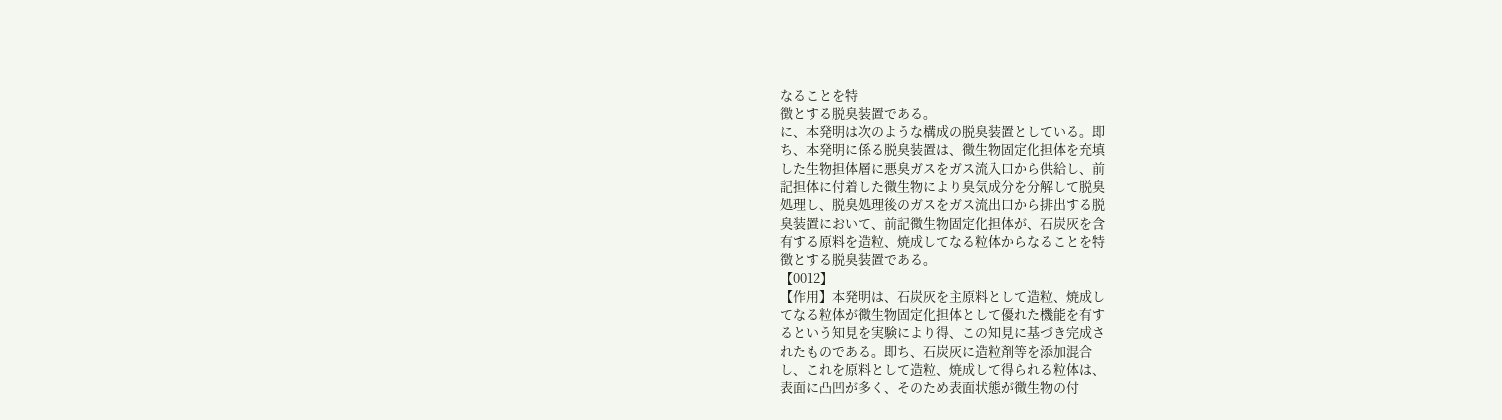なることを特
徴とする脱臭装置である。
に、本発明は次のような構成の脱臭装置としている。即
ち、本発明に係る脱臭装置は、微生物固定化担体を充填
した生物担体層に悪臭ガスをガス流入口から供給し、前
記担体に付着した微生物により臭気成分を分解して脱臭
処理し、脱臭処理後のガスをガス流出口から排出する脱
臭装置において、前記微生物固定化担体が、石炭灰を含
有する原料を造粒、焼成してなる粒体からなることを特
徴とする脱臭装置である。
【0012】
【作用】本発明は、石炭灰を主原料として造粒、焼成し
てなる粒体が微生物固定化担体として優れた機能を有す
るという知見を実験により得、この知見に基づき完成さ
れたものである。即ち、石炭灰に造粒剤等を添加混合
し、これを原料として造粒、焼成して得られる粒体は、
表面に凸凹が多く、そのため表面状態が微生物の付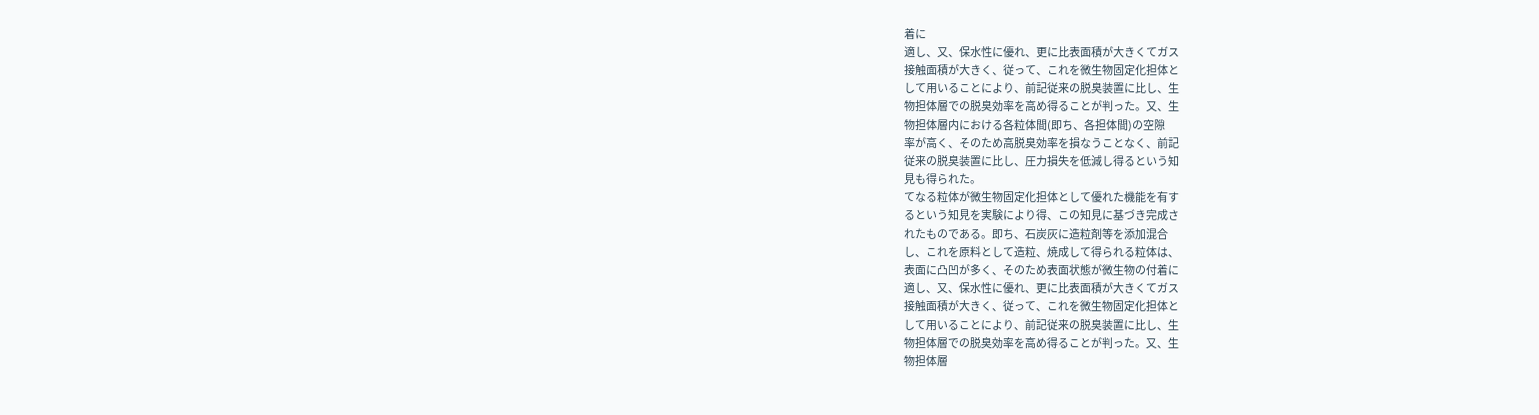着に
適し、又、保水性に優れ、更に比表面積が大きくてガス
接触面積が大きく、従って、これを微生物固定化担体と
して用いることにより、前記従来の脱臭装置に比し、生
物担体層での脱臭効率を高め得ることが判った。又、生
物担体層内における各粒体間(即ち、各担体間)の空隙
率が高く、そのため高脱臭効率を損なうことなく、前記
従来の脱臭装置に比し、圧力損失を低減し得るという知
見も得られた。
てなる粒体が微生物固定化担体として優れた機能を有す
るという知見を実験により得、この知見に基づき完成さ
れたものである。即ち、石炭灰に造粒剤等を添加混合
し、これを原料として造粒、焼成して得られる粒体は、
表面に凸凹が多く、そのため表面状態が微生物の付着に
適し、又、保水性に優れ、更に比表面積が大きくてガス
接触面積が大きく、従って、これを微生物固定化担体と
して用いることにより、前記従来の脱臭装置に比し、生
物担体層での脱臭効率を高め得ることが判った。又、生
物担体層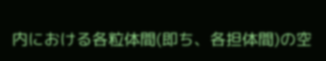内における各粒体間(即ち、各担体間)の空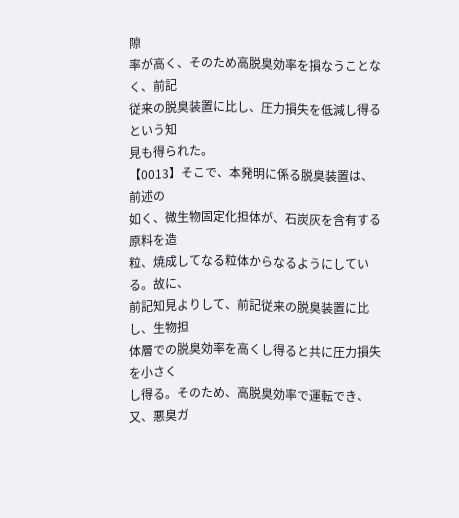隙
率が高く、そのため高脱臭効率を損なうことなく、前記
従来の脱臭装置に比し、圧力損失を低減し得るという知
見も得られた。
【0013】そこで、本発明に係る脱臭装置は、前述の
如く、微生物固定化担体が、石炭灰を含有する原料を造
粒、焼成してなる粒体からなるようにしている。故に、
前記知見よりして、前記従来の脱臭装置に比し、生物担
体層での脱臭効率を高くし得ると共に圧力損失を小さく
し得る。そのため、高脱臭効率で運転でき、又、悪臭ガ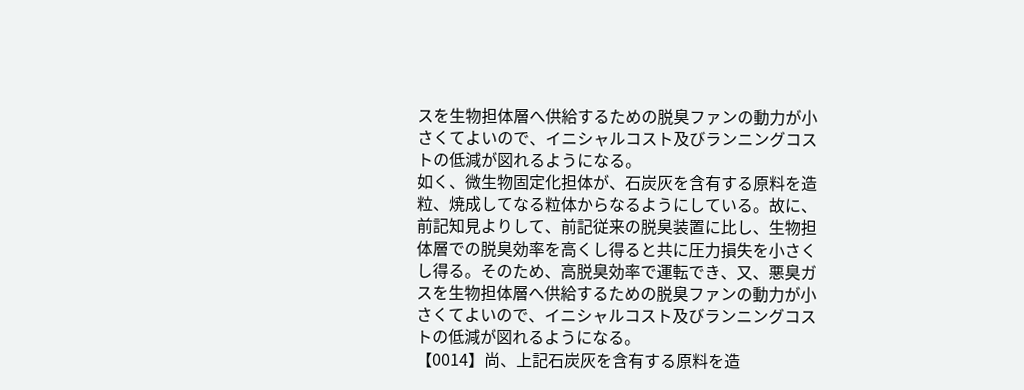スを生物担体層へ供給するための脱臭ファンの動力が小
さくてよいので、イニシャルコスト及びランニングコス
トの低減が図れるようになる。
如く、微生物固定化担体が、石炭灰を含有する原料を造
粒、焼成してなる粒体からなるようにしている。故に、
前記知見よりして、前記従来の脱臭装置に比し、生物担
体層での脱臭効率を高くし得ると共に圧力損失を小さく
し得る。そのため、高脱臭効率で運転でき、又、悪臭ガ
スを生物担体層へ供給するための脱臭ファンの動力が小
さくてよいので、イニシャルコスト及びランニングコス
トの低減が図れるようになる。
【0014】尚、上記石炭灰を含有する原料を造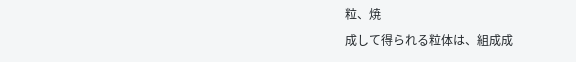粒、焼
成して得られる粒体は、組成成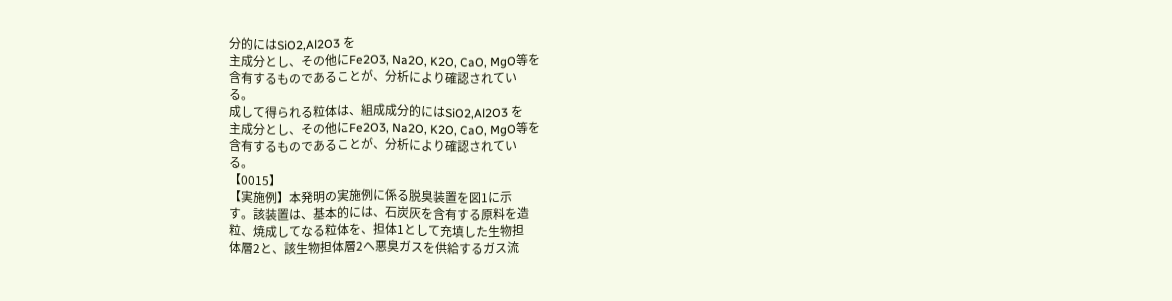分的にはSiO2,Al2O3 を
主成分とし、その他にFe2O3, Na2O, K2O, CaO, MgO等を
含有するものであることが、分析により確認されてい
る。
成して得られる粒体は、組成成分的にはSiO2,Al2O3 を
主成分とし、その他にFe2O3, Na2O, K2O, CaO, MgO等を
含有するものであることが、分析により確認されてい
る。
【0015】
【実施例】本発明の実施例に係る脱臭装置を図1に示
す。該装置は、基本的には、石炭灰を含有する原料を造
粒、焼成してなる粒体を、担体1として充填した生物担
体層2と、該生物担体層2へ悪臭ガスを供給するガス流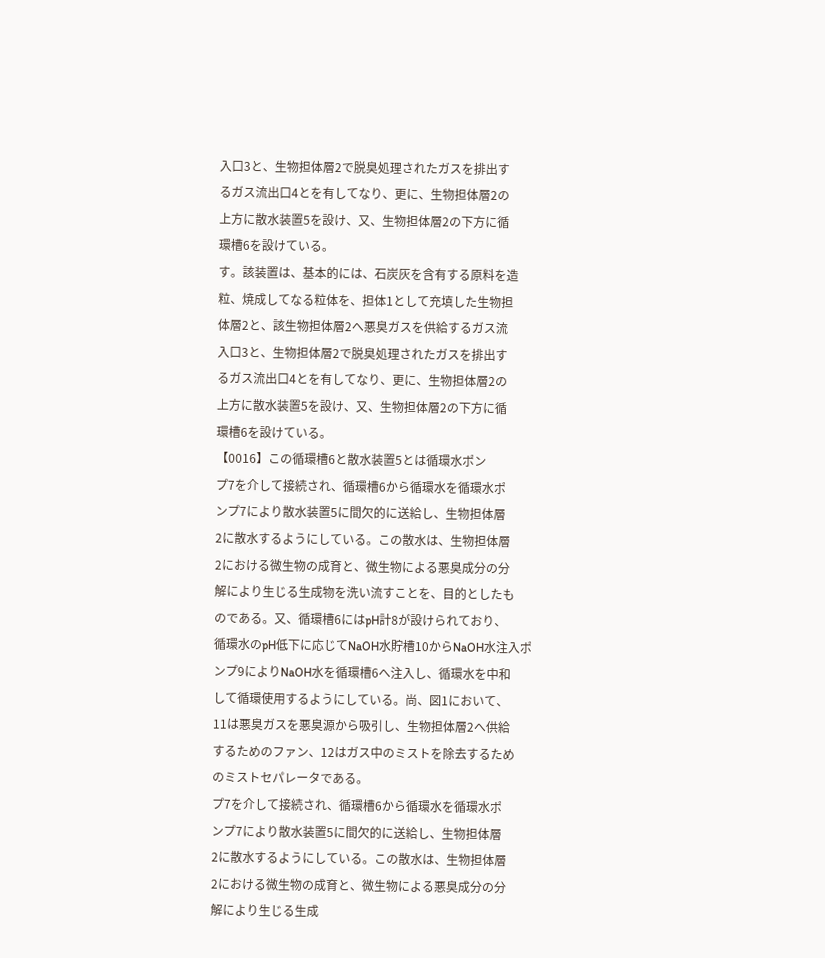入口3と、生物担体層2で脱臭処理されたガスを排出す
るガス流出口4とを有してなり、更に、生物担体層2の
上方に散水装置5を設け、又、生物担体層2の下方に循
環槽6を設けている。
す。該装置は、基本的には、石炭灰を含有する原料を造
粒、焼成してなる粒体を、担体1として充填した生物担
体層2と、該生物担体層2へ悪臭ガスを供給するガス流
入口3と、生物担体層2で脱臭処理されたガスを排出す
るガス流出口4とを有してなり、更に、生物担体層2の
上方に散水装置5を設け、又、生物担体層2の下方に循
環槽6を設けている。
【0016】この循環槽6と散水装置5とは循環水ポン
プ7を介して接続され、循環槽6から循環水を循環水ポ
ンプ7により散水装置5に間欠的に送給し、生物担体層
2に散水するようにしている。この散水は、生物担体層
2における微生物の成育と、微生物による悪臭成分の分
解により生じる生成物を洗い流すことを、目的としたも
のである。又、循環槽6にはpH計8が設けられており、
循環水のpH低下に応じてNaOH水貯槽10からNaOH水注入ポ
ンプ9によりNaOH水を循環槽6へ注入し、循環水を中和
して循環使用するようにしている。尚、図1において、
11は悪臭ガスを悪臭源から吸引し、生物担体層2へ供給
するためのファン、12はガス中のミストを除去するため
のミストセパレータである。
プ7を介して接続され、循環槽6から循環水を循環水ポ
ンプ7により散水装置5に間欠的に送給し、生物担体層
2に散水するようにしている。この散水は、生物担体層
2における微生物の成育と、微生物による悪臭成分の分
解により生じる生成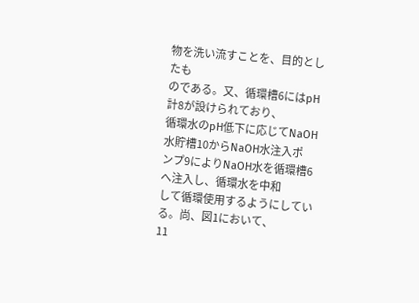物を洗い流すことを、目的としたも
のである。又、循環槽6にはpH計8が設けられており、
循環水のpH低下に応じてNaOH水貯槽10からNaOH水注入ポ
ンプ9によりNaOH水を循環槽6へ注入し、循環水を中和
して循環使用するようにしている。尚、図1において、
11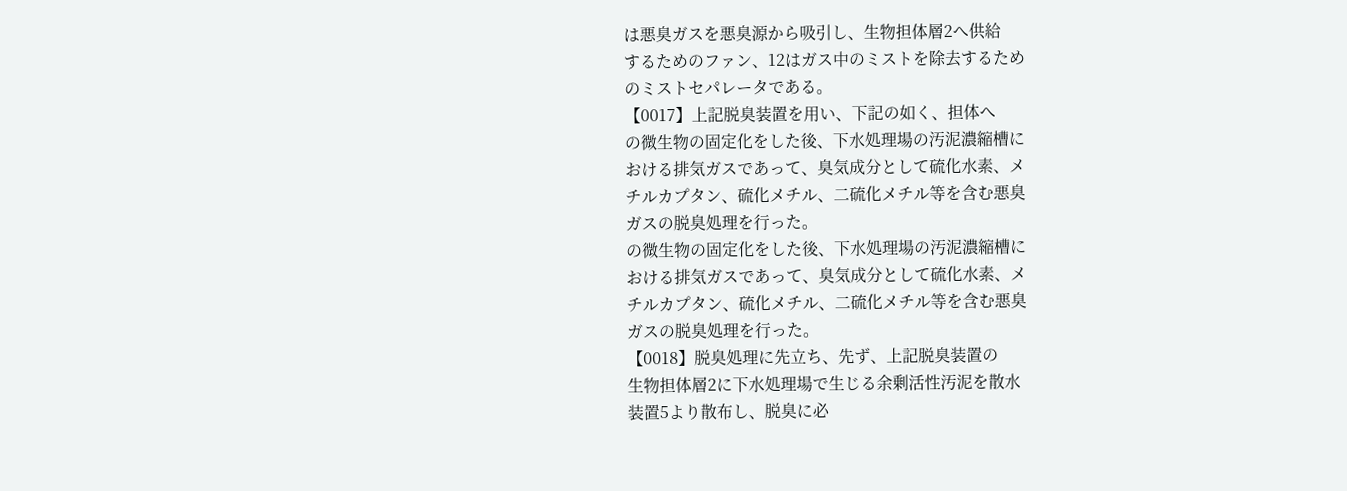は悪臭ガスを悪臭源から吸引し、生物担体層2へ供給
するためのファン、12はガス中のミストを除去するため
のミストセパレータである。
【0017】上記脱臭装置を用い、下記の如く、担体へ
の微生物の固定化をした後、下水処理場の汚泥濃縮槽に
おける排気ガスであって、臭気成分として硫化水素、メ
チルカプタン、硫化メチル、二硫化メチル等を含む悪臭
ガスの脱臭処理を行った。
の微生物の固定化をした後、下水処理場の汚泥濃縮槽に
おける排気ガスであって、臭気成分として硫化水素、メ
チルカプタン、硫化メチル、二硫化メチル等を含む悪臭
ガスの脱臭処理を行った。
【0018】脱臭処理に先立ち、先ず、上記脱臭装置の
生物担体層2に下水処理場で生じる余剰活性汚泥を散水
装置5より散布し、脱臭に必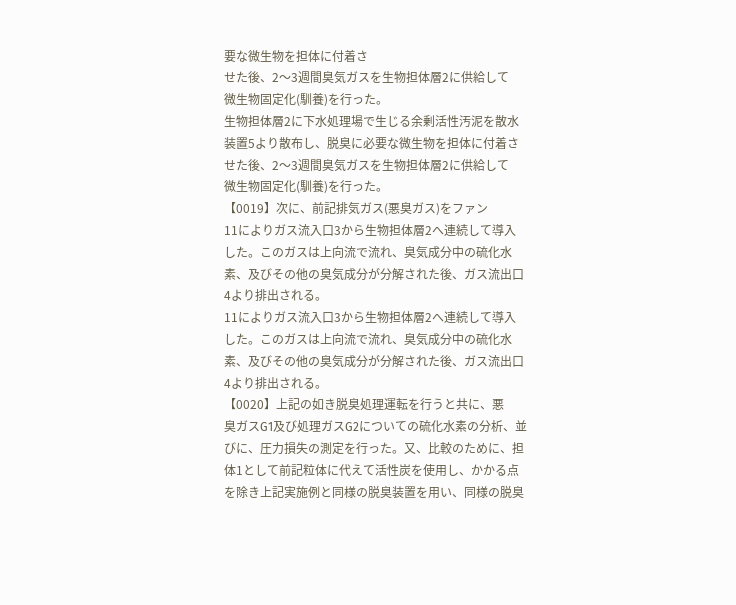要な微生物を担体に付着さ
せた後、2〜3週間臭気ガスを生物担体層2に供給して
微生物固定化(馴養)を行った。
生物担体層2に下水処理場で生じる余剰活性汚泥を散水
装置5より散布し、脱臭に必要な微生物を担体に付着さ
せた後、2〜3週間臭気ガスを生物担体層2に供給して
微生物固定化(馴養)を行った。
【0019】次に、前記排気ガス(悪臭ガス)をファン
11によりガス流入口3から生物担体層2へ連続して導入
した。このガスは上向流で流れ、臭気成分中の硫化水
素、及びその他の臭気成分が分解された後、ガス流出口
4より排出される。
11によりガス流入口3から生物担体層2へ連続して導入
した。このガスは上向流で流れ、臭気成分中の硫化水
素、及びその他の臭気成分が分解された後、ガス流出口
4より排出される。
【0020】上記の如き脱臭処理運転を行うと共に、悪
臭ガスG1及び処理ガスG2についての硫化水素の分析、並
びに、圧力損失の測定を行った。又、比較のために、担
体1として前記粒体に代えて活性炭を使用し、かかる点
を除き上記実施例と同様の脱臭装置を用い、同様の脱臭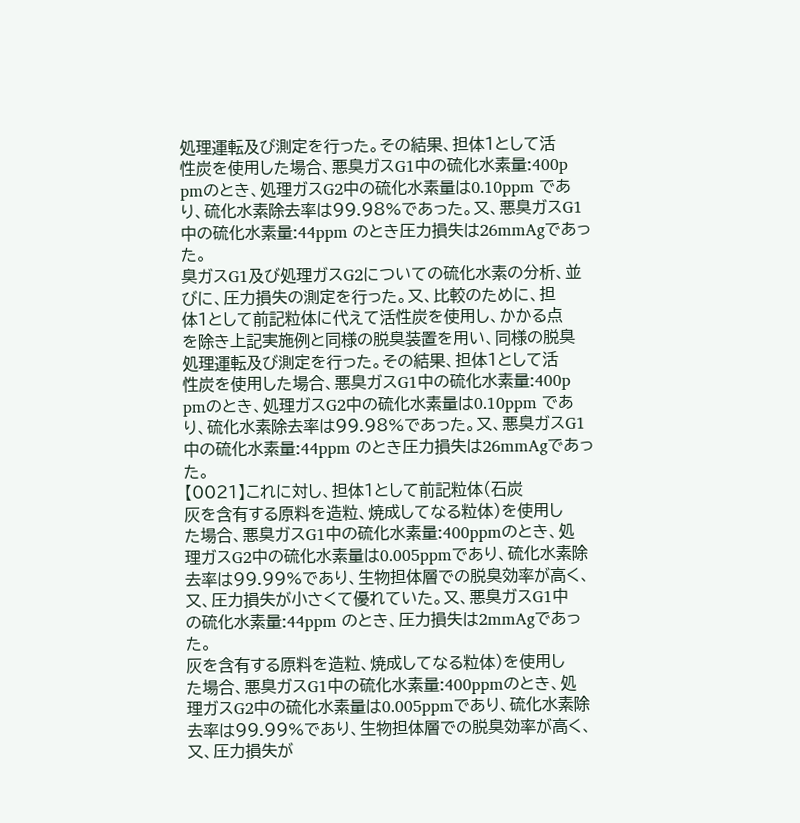処理運転及び測定を行った。その結果、担体1として活
性炭を使用した場合、悪臭ガスG1中の硫化水素量:400p
pmのとき、処理ガスG2中の硫化水素量は0.10ppm であ
り、硫化水素除去率は99.98%であった。又、悪臭ガスG1
中の硫化水素量:44ppm のとき圧力損失は26mmAgであっ
た。
臭ガスG1及び処理ガスG2についての硫化水素の分析、並
びに、圧力損失の測定を行った。又、比較のために、担
体1として前記粒体に代えて活性炭を使用し、かかる点
を除き上記実施例と同様の脱臭装置を用い、同様の脱臭
処理運転及び測定を行った。その結果、担体1として活
性炭を使用した場合、悪臭ガスG1中の硫化水素量:400p
pmのとき、処理ガスG2中の硫化水素量は0.10ppm であ
り、硫化水素除去率は99.98%であった。又、悪臭ガスG1
中の硫化水素量:44ppm のとき圧力損失は26mmAgであっ
た。
【0021】これに対し、担体1として前記粒体(石炭
灰を含有する原料を造粒、焼成してなる粒体)を使用し
た場合、悪臭ガスG1中の硫化水素量:400ppmのとき、処
理ガスG2中の硫化水素量は0.005ppmであり、硫化水素除
去率は99.99%であり、生物担体層での脱臭効率が高く、
又、圧力損失が小さくて優れていた。又、悪臭ガスG1中
の硫化水素量:44ppm のとき、圧力損失は2mmAgであっ
た。
灰を含有する原料を造粒、焼成してなる粒体)を使用し
た場合、悪臭ガスG1中の硫化水素量:400ppmのとき、処
理ガスG2中の硫化水素量は0.005ppmであり、硫化水素除
去率は99.99%であり、生物担体層での脱臭効率が高く、
又、圧力損失が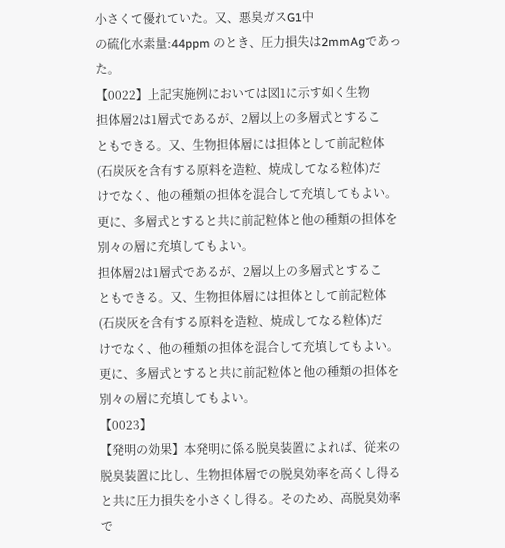小さくて優れていた。又、悪臭ガスG1中
の硫化水素量:44ppm のとき、圧力損失は2mmAgであっ
た。
【0022】上記実施例においては図1に示す如く生物
担体層2は1層式であるが、2層以上の多層式とするこ
ともできる。又、生物担体層には担体として前記粒体
(石炭灰を含有する原料を造粒、焼成してなる粒体)だ
けでなく、他の種類の担体を混合して充填してもよい。
更に、多層式とすると共に前記粒体と他の種類の担体を
別々の層に充填してもよい。
担体層2は1層式であるが、2層以上の多層式とするこ
ともできる。又、生物担体層には担体として前記粒体
(石炭灰を含有する原料を造粒、焼成してなる粒体)だ
けでなく、他の種類の担体を混合して充填してもよい。
更に、多層式とすると共に前記粒体と他の種類の担体を
別々の層に充填してもよい。
【0023】
【発明の効果】本発明に係る脱臭装置によれば、従来の
脱臭装置に比し、生物担体層での脱臭効率を高くし得る
と共に圧力損失を小さくし得る。そのため、高脱臭効率
で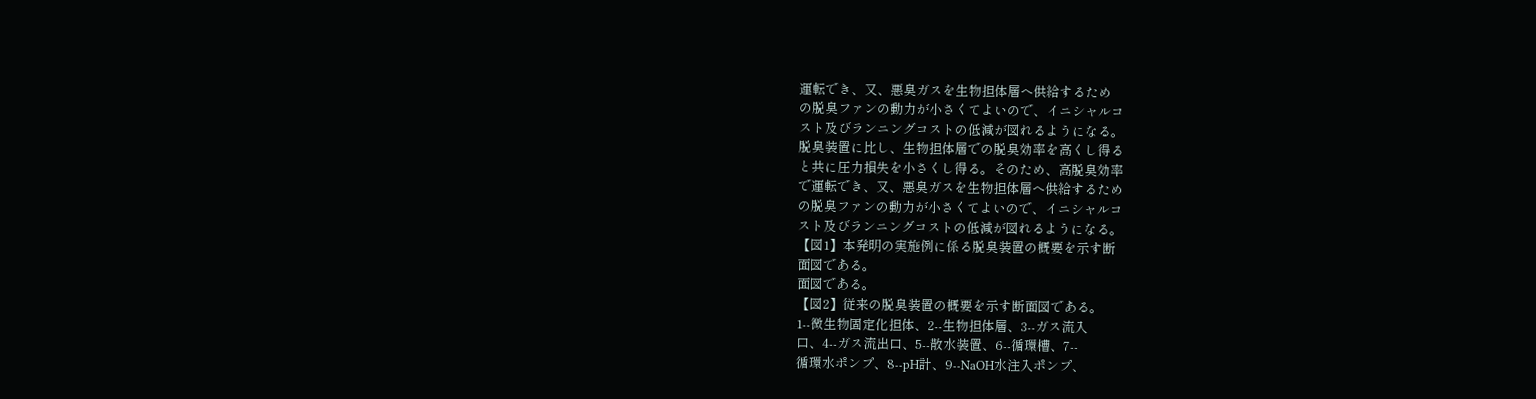運転でき、又、悪臭ガスを生物担体層へ供給するため
の脱臭ファンの動力が小さくてよいので、イニシャルコ
スト及びランニングコストの低減が図れるようになる。
脱臭装置に比し、生物担体層での脱臭効率を高くし得る
と共に圧力損失を小さくし得る。そのため、高脱臭効率
で運転でき、又、悪臭ガスを生物担体層へ供給するため
の脱臭ファンの動力が小さくてよいので、イニシャルコ
スト及びランニングコストの低減が図れるようになる。
【図1】本発明の実施例に係る脱臭装置の概要を示す断
面図である。
面図である。
【図2】従来の脱臭装置の概要を示す断面図である。
1--微生物固定化担体、2--生物担体層、3--ガス流入
口、4--ガス流出口、5--散水装置、6--循環槽、7--
循環水ポンプ、8--pH計、9--NaOH水注入ポンプ、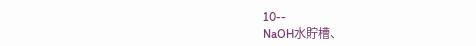10--
NaOH水貯槽、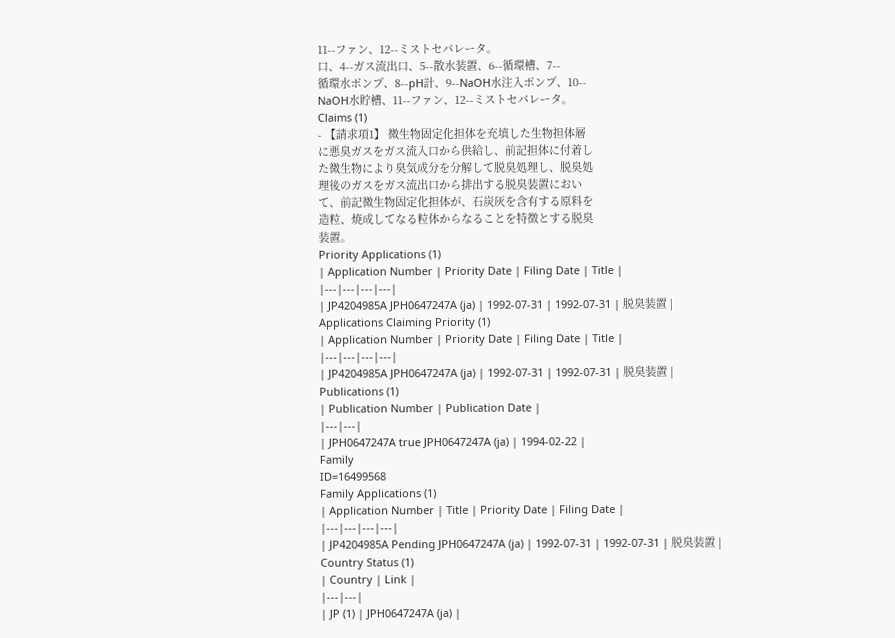11--ファン、12--ミストセパレータ。
口、4--ガス流出口、5--散水装置、6--循環槽、7--
循環水ポンプ、8--pH計、9--NaOH水注入ポンプ、10--
NaOH水貯槽、11--ファン、12--ミストセパレータ。
Claims (1)
- 【請求項1】 微生物固定化担体を充填した生物担体層
に悪臭ガスをガス流入口から供給し、前記担体に付着し
た微生物により臭気成分を分解して脱臭処理し、脱臭処
理後のガスをガス流出口から排出する脱臭装置におい
て、前記微生物固定化担体が、石炭灰を含有する原料を
造粒、焼成してなる粒体からなることを特徴とする脱臭
装置。
Priority Applications (1)
| Application Number | Priority Date | Filing Date | Title |
|---|---|---|---|
| JP4204985A JPH0647247A (ja) | 1992-07-31 | 1992-07-31 | 脱臭装置 |
Applications Claiming Priority (1)
| Application Number | Priority Date | Filing Date | Title |
|---|---|---|---|
| JP4204985A JPH0647247A (ja) | 1992-07-31 | 1992-07-31 | 脱臭装置 |
Publications (1)
| Publication Number | Publication Date |
|---|---|
| JPH0647247A true JPH0647247A (ja) | 1994-02-22 |
Family
ID=16499568
Family Applications (1)
| Application Number | Title | Priority Date | Filing Date |
|---|---|---|---|
| JP4204985A Pending JPH0647247A (ja) | 1992-07-31 | 1992-07-31 | 脱臭装置 |
Country Status (1)
| Country | Link |
|---|---|
| JP (1) | JPH0647247A (ja) |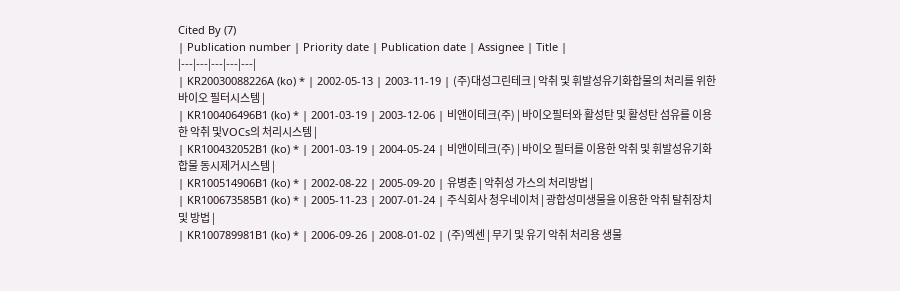Cited By (7)
| Publication number | Priority date | Publication date | Assignee | Title |
|---|---|---|---|---|
| KR20030088226A (ko) * | 2002-05-13 | 2003-11-19 | (주)대성그린테크 | 악취 및 휘발성유기화합물의 처리를 위한 바이오 필터시스템 |
| KR100406496B1 (ko) * | 2001-03-19 | 2003-12-06 | 비앤이테크(주) | 바이오필터와 활성탄 및 활성탄 섬유를 이용한 악취 및VOCs의 처리시스템 |
| KR100432052B1 (ko) * | 2001-03-19 | 2004-05-24 | 비앤이테크(주) | 바이오 필터를 이용한 악취 및 휘발성유기화합물 동시제거시스템 |
| KR100514906B1 (ko) * | 2002-08-22 | 2005-09-20 | 유병춘 | 악취성 가스의 처리방법 |
| KR100673585B1 (ko) * | 2005-11-23 | 2007-01-24 | 주식회사 청우네이처 | 광합성미생물을 이용한 악취 탈취장치 및 방법 |
| KR100789981B1 (ko) * | 2006-09-26 | 2008-01-02 | (주)엑센 | 무기 및 유기 악취 처리용 생물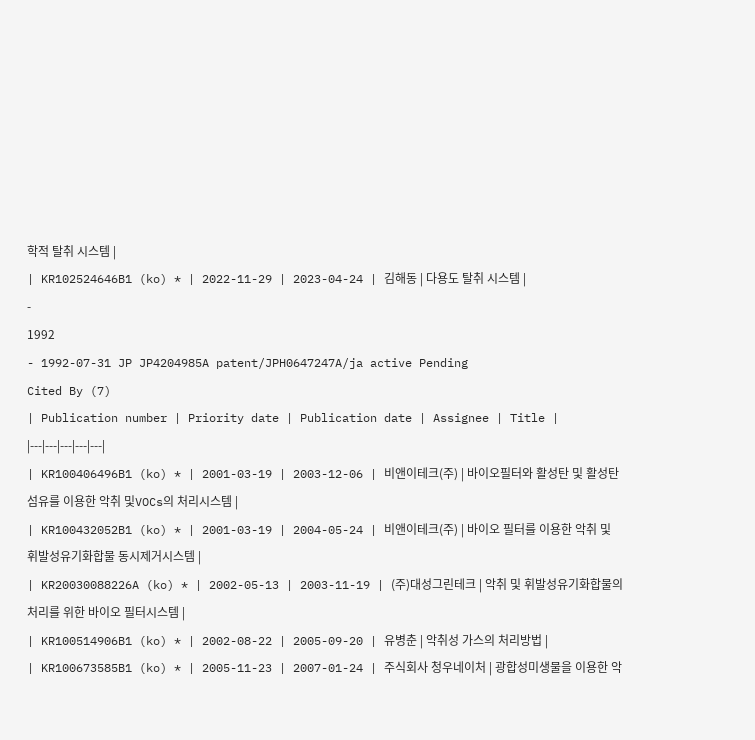학적 탈취 시스템 |
| KR102524646B1 (ko) * | 2022-11-29 | 2023-04-24 | 김해동 | 다용도 탈취 시스템 |
-
1992
- 1992-07-31 JP JP4204985A patent/JPH0647247A/ja active Pending
Cited By (7)
| Publication number | Priority date | Publication date | Assignee | Title |
|---|---|---|---|---|
| KR100406496B1 (ko) * | 2001-03-19 | 2003-12-06 | 비앤이테크(주) | 바이오필터와 활성탄 및 활성탄 섬유를 이용한 악취 및VOCs의 처리시스템 |
| KR100432052B1 (ko) * | 2001-03-19 | 2004-05-24 | 비앤이테크(주) | 바이오 필터를 이용한 악취 및 휘발성유기화합물 동시제거시스템 |
| KR20030088226A (ko) * | 2002-05-13 | 2003-11-19 | (주)대성그린테크 | 악취 및 휘발성유기화합물의 처리를 위한 바이오 필터시스템 |
| KR100514906B1 (ko) * | 2002-08-22 | 2005-09-20 | 유병춘 | 악취성 가스의 처리방법 |
| KR100673585B1 (ko) * | 2005-11-23 | 2007-01-24 | 주식회사 청우네이처 | 광합성미생물을 이용한 악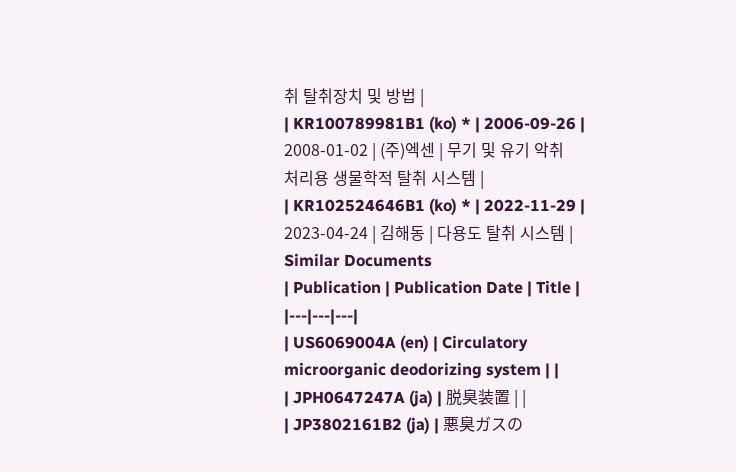취 탈취장치 및 방법 |
| KR100789981B1 (ko) * | 2006-09-26 | 2008-01-02 | (주)엑센 | 무기 및 유기 악취 처리용 생물학적 탈취 시스템 |
| KR102524646B1 (ko) * | 2022-11-29 | 2023-04-24 | 김해동 | 다용도 탈취 시스템 |
Similar Documents
| Publication | Publication Date | Title |
|---|---|---|
| US6069004A (en) | Circulatory microorganic deodorizing system | |
| JPH0647247A (ja) | 脱臭装置 | |
| JP3802161B2 (ja) | 悪臭ガスの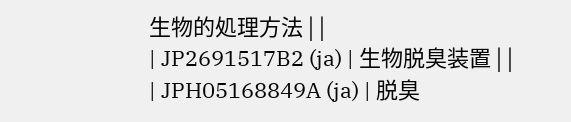生物的処理方法 | |
| JP2691517B2 (ja) | 生物脱臭装置 | |
| JPH05168849A (ja) | 脱臭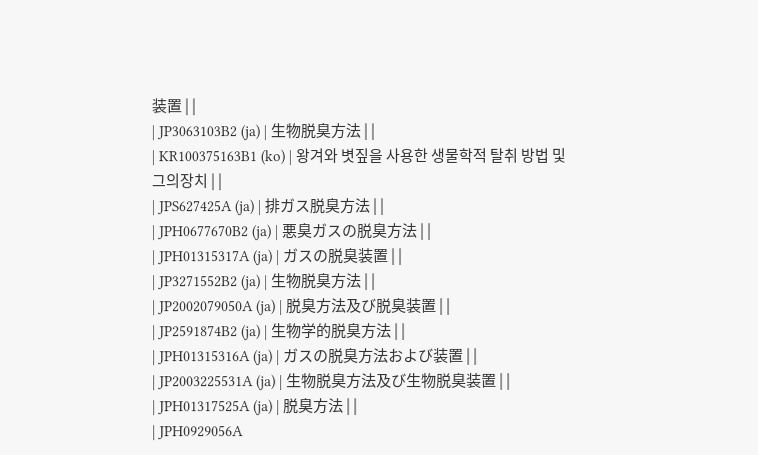装置 | |
| JP3063103B2 (ja) | 生物脱臭方法 | |
| KR100375163B1 (ko) | 왕겨와 볏짚을 사용한 생물학적 탈취 방법 및 그의장치 | |
| JPS627425A (ja) | 排ガス脱臭方法 | |
| JPH0677670B2 (ja) | 悪臭ガスの脱臭方法 | |
| JPH01315317A (ja) | ガスの脱臭装置 | |
| JP3271552B2 (ja) | 生物脱臭方法 | |
| JP2002079050A (ja) | 脱臭方法及び脱臭装置 | |
| JP2591874B2 (ja) | 生物学的脱臭方法 | |
| JPH01315316A (ja) | ガスの脱臭方法および装置 | |
| JP2003225531A (ja) | 生物脱臭方法及び生物脱臭装置 | |
| JPH01317525A (ja) | 脱臭方法 | |
| JPH0929056A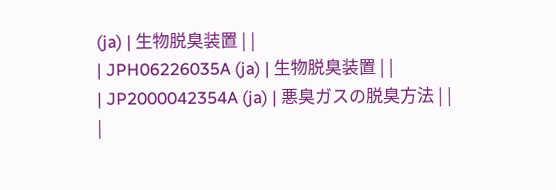(ja) | 生物脱臭装置 | |
| JPH06226035A (ja) | 生物脱臭装置 | |
| JP2000042354A (ja) | 悪臭ガスの脱臭方法 | |
|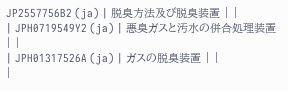JP2557756B2 (ja) | 脱臭方法及び脱臭装置 | |
| JPH0719549Y2 (ja) | 悪臭ガスと汚水の併合処理装置 | |
| JPH01317526A (ja) | ガスの脱臭装置 | |
|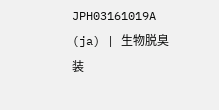JPH03161019A (ja) | 生物脱臭装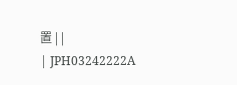置 | |
| JPH03242222A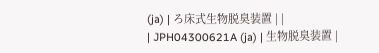(ja) | ろ床式生物脱臭装置 | |
| JPH04300621A (ja) | 生物脱臭装置 |